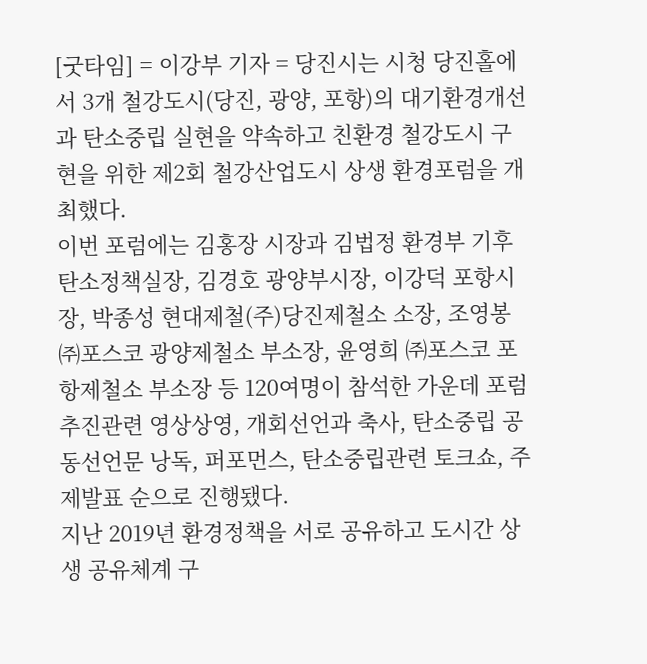[굿타임] = 이강부 기자 = 당진시는 시청 당진홀에서 3개 철강도시(당진, 광양, 포항)의 대기환경개선과 탄소중립 실현을 약속하고 친환경 철강도시 구현을 위한 제2회 철강산업도시 상생 환경포럼을 개최했다.
이번 포럼에는 김홍장 시장과 김법정 환경부 기후탄소정책실장, 김경호 광양부시장, 이강덕 포항시장, 박종성 현대제철(주)당진제철소 소장, 조영봉 ㈜포스코 광양제철소 부소장, 윤영희 ㈜포스코 포항제철소 부소장 등 120여명이 참석한 가운데 포럼 추진관련 영상상영, 개회선언과 축사, 탄소중립 공동선언문 낭독, 퍼포먼스, 탄소중립관련 토크쇼, 주제발표 순으로 진행됐다.
지난 2019년 환경정책을 서로 공유하고 도시간 상생 공유체계 구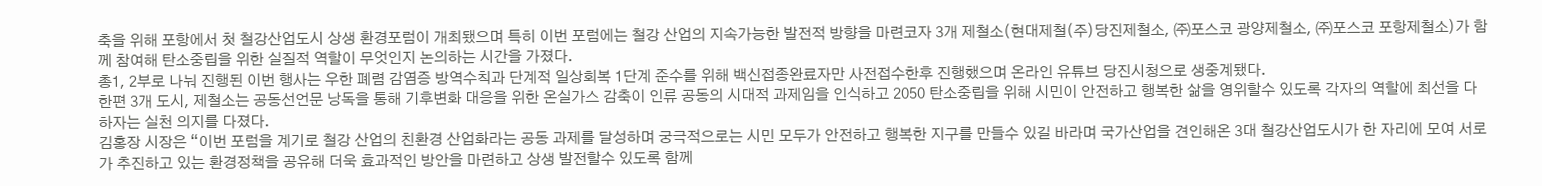축을 위해 포항에서 첫 철강산업도시 상생 환경포럼이 개최됐으며 특히 이번 포럼에는 철강 산업의 지속가능한 발전적 방향을 마련코자 3개 제철소(현대제철(주)당진제철소, ㈜포스코 광양제철소, ㈜포스코 포항제철소)가 함께 참여해 탄소중립을 위한 실질적 역할이 무엇인지 논의하는 시간을 가졌다.
총1, 2부로 나눠 진행된 이번 행사는 우한 폐렴 감염증 방역수칙과 단계적 일상회복 1단계 준수를 위해 백신접종완료자만 사전접수한후 진행했으며 온라인 유튜브 당진시청으로 생중계됐다.
한편 3개 도시, 제철소는 공동선언문 낭독을 통해 기후변화 대응을 위한 온실가스 감축이 인류 공동의 시대적 과제임을 인식하고 2050 탄소중립을 위해 시민이 안전하고 행복한 삶을 영위할수 있도록 각자의 역할에 최선을 다하자는 실천 의지를 다졌다.
김홍장 시장은 “이번 포럼을 계기로 철강 산업의 친환경 산업화라는 공동 과제를 달성하며 궁극적으로는 시민 모두가 안전하고 행복한 지구를 만들수 있길 바라며 국가산업을 견인해온 3대 철강산업도시가 한 자리에 모여 서로가 추진하고 있는 환경정책을 공유해 더욱 효과적인 방안을 마련하고 상생 발전할수 있도록 함께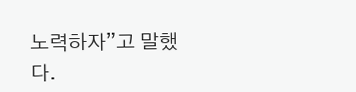노력하자”고 말했다.